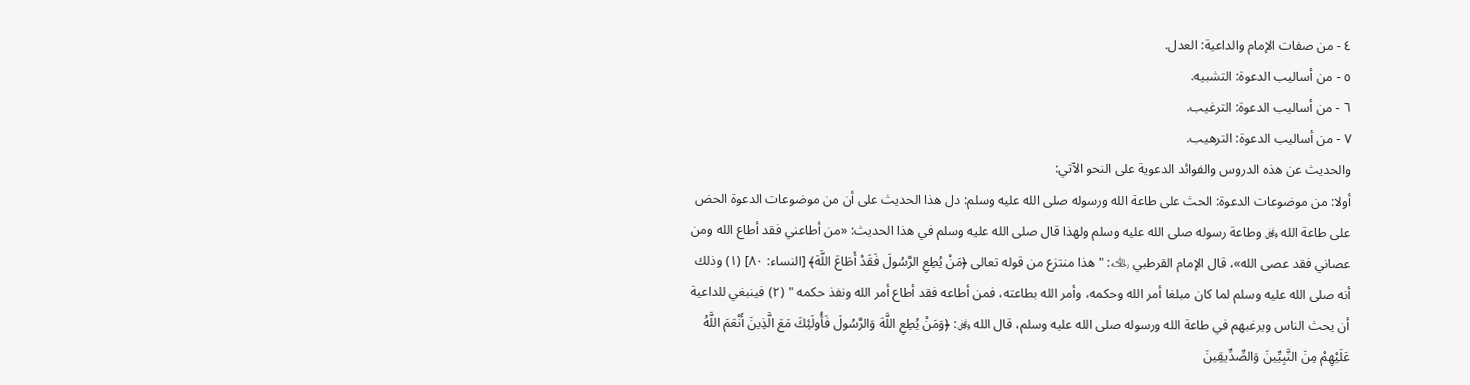٤ - من صفات الإمام والداعية: العدل.
٥ - من أساليب الدعوة: التشبيه.
٦ - من أساليب الدعوة: الترغيب.
٧ - من أساليب الدعوة: الترهيب.
والحديث عن هذه الدروس والفوائد الدعوية على النحو الآتي:
أولا: من موضوعات الدعوة: الحث على طاعة الله ورسوله صلى الله عليه وسلم: دل هذا الحديث على أن من موضوعات الدعوة الحض على طاعة الله ﷿ وطاعة رسوله صلى الله عليه وسلم ولهذا قال صلى الله عليه وسلم في هذا الحديث: «من أطاعني فقد أطاع الله ومن عصاني فقد عصى الله»، قال الإمام القرطبي ﵀: " هذا منتزع من قوله تعالى ﴿مَنْ يُطِعِ الرَّسُولَ فَقَدْ أَطَاعَ اللَّهَ﴾ [النساء: ٨٠] (١) وذلك أنه صلى الله عليه وسلم لما كان مبلغا أمر الله وحكمه، وأمر الله بطاعته، فمن أطاعه فقد أطاع أمر الله ونفذ حكمه " (٢) فينبغي للداعية أن يحث الناس ويرغبهم في طاعة الله ورسوله صلى الله عليه وسلم، قال الله ﷿: ﴿وَمَنْ يُطِعِ اللَّهَ وَالرَّسُولَ فَأُولَئِكَ مَعَ الَّذِينَ أَنْعَمَ اللَّهُ عَلَيْهِمْ مِنَ النَّبِيِّينَ وَالصِّدِّيقِينَ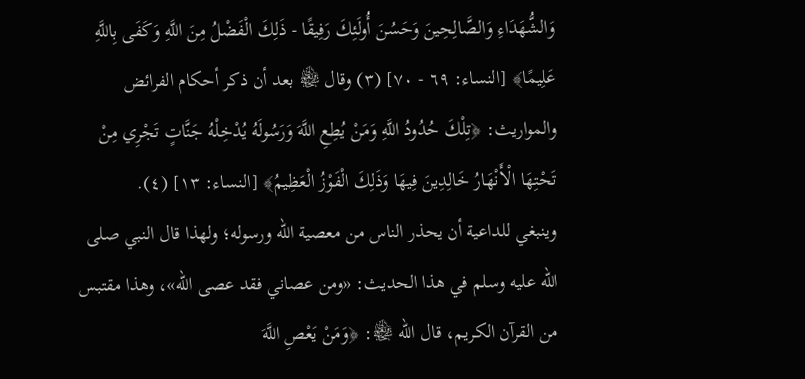وَالشُّهَدَاءِ وَالصَّالِحِينَ وَحَسُنَ أُولَئِكَ رَفِيقًا - ذَلِكَ الْفَضْلُ مِنَ اللَّهِ وَكَفَى بِاللَّهِ عَلِيمًا﴾ [النساء: ٦٩ - ٧٠] (٣) وقال ﷾ بعد أن ذكر أحكام الفرائض والمواريث: ﴿تِلْكَ حُدُودُ اللَّهِ وَمَنْ يُطِعِ اللَّهَ وَرَسُولَهُ يُدْخِلْهُ جَنَّاتٍ تَجْرِي مِنْ تَحْتِهَا الْأَنْهَارُ خَالِدِينَ فِيهَا وَذَلِكَ الْفَوْزُ الْعَظِيمُ﴾ [النساء: ١٣] (٤).
وينبغي للداعية أن يحذر الناس من معصية الله ورسوله؛ ولهذا قال النبي صلى الله عليه وسلم في هذا الحديث: «ومن عصاني فقد عصى الله»، وهذا مقتبس من القرآن الكريم، قال الله ﷾: ﴿وَمَنْ يَعْصِ اللَّهَ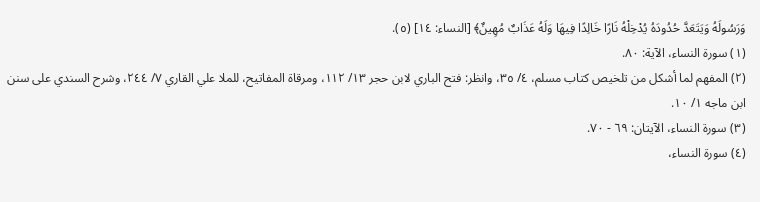وَرَسُولَهُ وَيَتَعَدَّ حُدُودَهُ يُدْخِلْهُ نَارًا خَالِدًا فِيهَا وَلَهُ عَذَابٌ مُهِينٌ﴾ [النساء: ١٤] (٥).
(١) سورة النساء، الآية: ٨٠.
(٢) المفهم لما أشكل من تلخيص كتاب مسلم، ٤/ ٣٥، وانظر: فتح الباري لابن حجر ١٣/ ١١٢، ومرقاة المفاتيح، للملا علي القاري ٧/ ٢٤٤، وشرح السندي على سنن ابن ماجه ١/ ١٠.
(٣) سورة النساء، الآيتان: ٦٩ - ٧٠.
(٤) سورة النساء،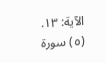الآية: ١٣.
(٥) سورة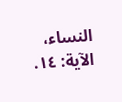النساء، الآية: ١٤.